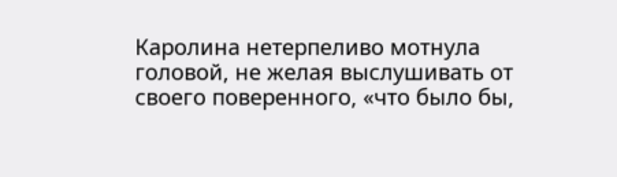Каролина нетерпеливо мотнула головой, не желая выслушивать от своего поверенного, «что было бы,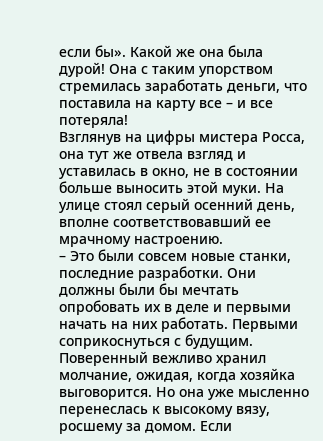если бы». Какой же она была дурой! Она с таким упорством стремилась заработать деньги, что поставила на карту все – и все потеряла!
Взглянув на цифры мистера Росса, она тут же отвела взгляд и уставилась в окно, не в состоянии больше выносить этой муки. На улице стоял серый осенний день, вполне соответствовавший ее мрачному настроению.
– Это были совсем новые станки, последние разработки. Они должны были бы мечтать опробовать их в деле и первыми начать на них работать. Первыми соприкоснуться с будущим.
Поверенный вежливо хранил молчание, ожидая, когда хозяйка выговорится. Но она уже мысленно перенеслась к высокому вязу, росшему за домом. Если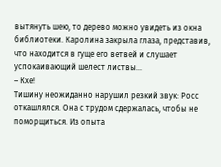вытянуть шею, то дерево можно увидеть из окна библиотеки. Каролина закрыла глаза, представив, что находится в гуще его ветвей и слушает успокаивающий шелест листвы...
– Кхе!
Тишину неожиданно нарушил резкий звук: Росс откашлялся. Она с трудом сдержалась, чтобы не поморщиться. Из опыта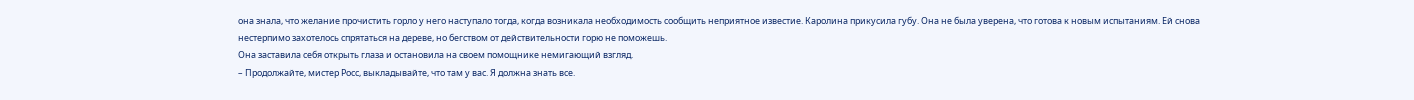она знала, что желание прочистить горло у него наступало тогда, когда возникала необходимость сообщить неприятное известие. Каролина прикусила губу. Она не была уверена, что готова к новым испытаниям. Ей снова нестерпимо захотелось спрятаться на дереве, но бегством от действительности горю не поможешь.
Она заставила себя открыть глаза и остановила на своем помощнике немигающий взгляд.
– Продолжайте, мистер Росс, выкладывайте, что там у вас. Я должна знать все.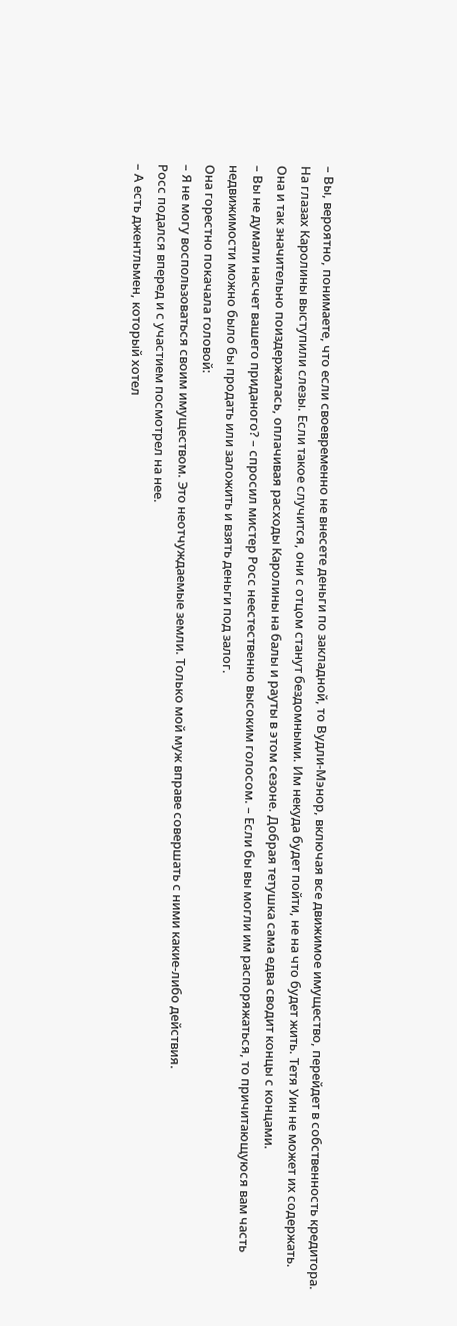– Вы, вероятно, понимаете, что если своевременно не внесете деньги по закладной, то Вудли-Мэнор, включая все движимое имущество, перейдет в собственность кредитора.
На глазах Каролины выступили слезы. Если такое случится, они с отцом станут бездомными. Им некуда будет пойти, не на что будет жить. Тетя Уин не может их содержать. Она и так значительно поиздержалась, оплачивая расходы Каролины на балы и рауты в этом сезоне. Добрая тетушка сама едва сводит концы с концами.
– Вы не думали насчет вашего приданого? – спросил мистер Росс неестественно высоким голосом. – Если бы вы могли им распоряжаться, то причитающуюся вам часть недвижимости можно было бы продать или заложить и взять деньги под залог.
Она горестно покачала головой:
– Я не могу воспользоваться своим имуществом. Это неотчуждаемые земли. Только мой муж вправе совершать с ними какие-либо действия.
Росс подался вперед и с участием посмотрел на нее.
– А есть джентльмен, который хотел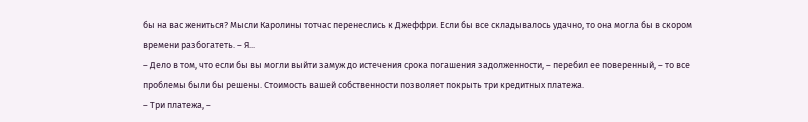бы на вас жениться? Мысли Каролины тотчас перенеслись к Джеффри. Если бы все складывалось удачно, то она могла бы в скором времени разбогатеть. – Я...
– Дело в том, что если бы вы могли выйти замуж до истечения срока погашения задолженности, – перебил ее поверенный, – то все проблемы были бы решены. Стоимость вашей собственности позволяет покрыть три кредитных платежа.
– Три платежа, –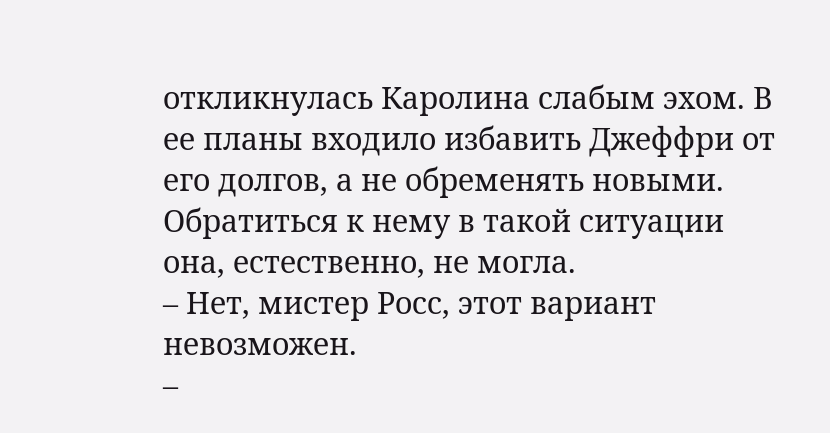откликнулась Каролина слабым эхом. В ее планы входило избавить Джеффри от его долгов, а не обременять новыми. Обратиться к нему в такой ситуации она, естественно, не могла.
– Нет, мистер Росс, этот вариант невозможен.
–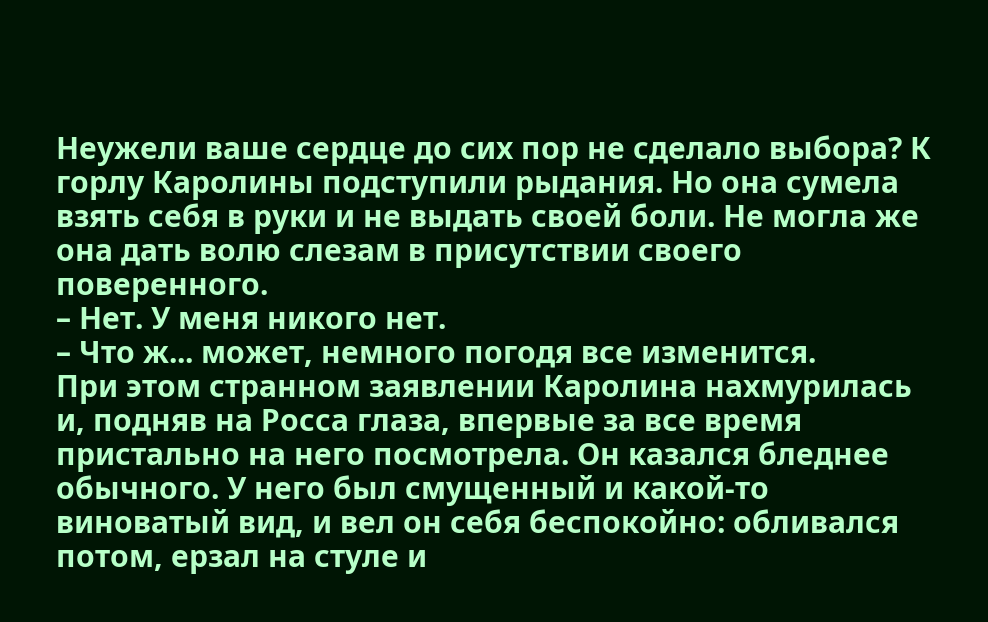Неужели ваше сердце до сих пор не сделало выбора? К горлу Каролины подступили рыдания. Но она сумела взять себя в руки и не выдать своей боли. Не могла же она дать волю слезам в присутствии своего поверенного.
– Нет. У меня никого нет.
– Что ж... может, немного погодя все изменится.
При этом странном заявлении Каролина нахмурилась и, подняв на Росса глаза, впервые за все время пристально на него посмотрела. Он казался бледнее обычного. У него был смущенный и какой-то виноватый вид, и вел он себя беспокойно: обливался потом, ерзал на стуле и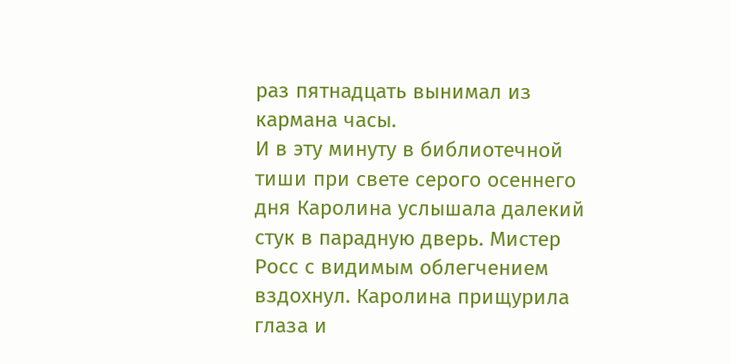раз пятнадцать вынимал из кармана часы.
И в эту минуту в библиотечной тиши при свете серого осеннего дня Каролина услышала далекий стук в парадную дверь. Мистер Росс с видимым облегчением вздохнул. Каролина прищурила глаза и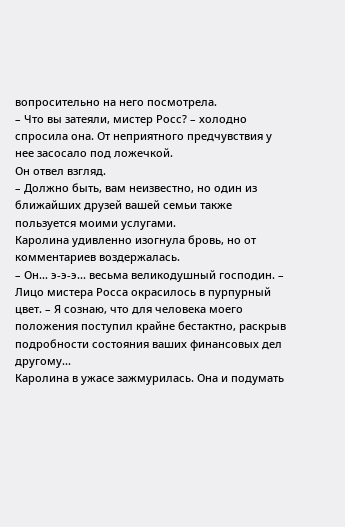вопросительно на него посмотрела.
– Что вы затеяли, мистер Росс? – холодно спросила она. От неприятного предчувствия у нее засосало под ложечкой.
Он отвел взгляд.
– Должно быть, вам неизвестно, но один из ближайших друзей вашей семьи также пользуется моими услугами.
Каролина удивленно изогнула бровь, но от комментариев воздержалась.
– Он... э-э-э... весьма великодушный господин. – Лицо мистера Росса окрасилось в пурпурный цвет. – Я сознаю, что для человека моего положения поступил крайне бестактно, раскрыв подробности состояния ваших финансовых дел другому...
Каролина в ужасе зажмурилась. Она и подумать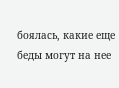боялась, какие еще беды могут на нее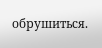обрушиться.